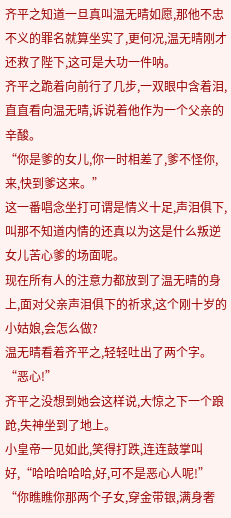齐平之知道一旦真叫温无晴如愿,那他不忠不义的罪名就算坐实了,更何况,温无晴刚才还救了陛下,这可是大功一件呐。
齐平之跪着向前行了几步,一双眼中含着泪,直直看向温无晴,诉说着他作为一个父亲的辛酸。
“你是爹的女儿,你一时相差了,爹不怪你,来,快到爹这来。”
这一番唱念坐打可谓是情义十足,声泪俱下,叫那不知道内情的还真以为这是什么叛逆女儿苦心爹的场面呢。
现在所有人的注意力都放到了温无晴的身上,面对父亲声泪俱下的祈求,这个刚十岁的小姑娘,会怎么做?
温无晴看着齐平之,轻轻吐出了两个字。
“恶心!”
齐平之没想到她会这样说,大惊之下一个踉跄,失神坐到了地上。
小皇帝一见如此,笑得打跌,连连鼓掌叫好,“哈哈哈哈哈,好,可不是恶心人呢!”
“你瞧瞧你那两个子女,穿金带银,满身奢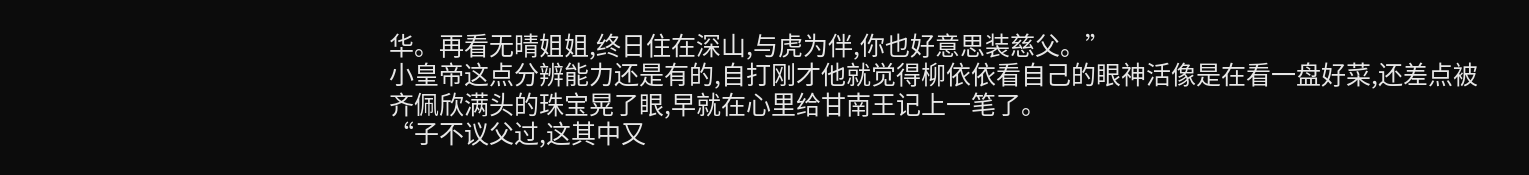华。再看无晴姐姐,终日住在深山,与虎为伴,你也好意思装慈父。”
小皇帝这点分辨能力还是有的,自打刚才他就觉得柳依依看自己的眼神活像是在看一盘好菜,还差点被齐佩欣满头的珠宝晃了眼,早就在心里给甘南王记上一笔了。
“子不议父过,这其中又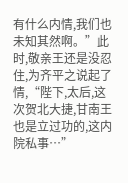有什么内情,我们也未知其然啊。”此时,敬亲王还是没忍住,为齐平之说起了情,“陛下,太后,这次贺北大捷,甘南王也是立过功的,这内院私事…”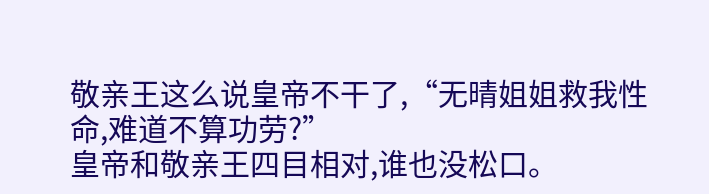敬亲王这么说皇帝不干了,“无晴姐姐救我性命,难道不算功劳?”
皇帝和敬亲王四目相对,谁也没松口。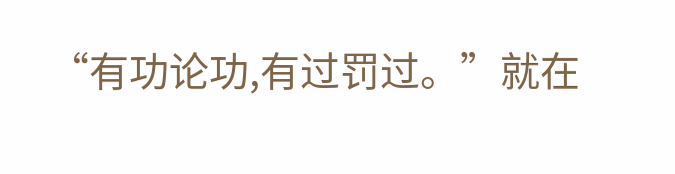“有功论功,有过罚过。”就在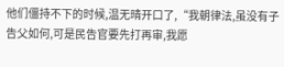他们僵持不下的时候,温无晴开口了,“我朝律法,虽没有子告父如何,可是民告官要先打再审,我愿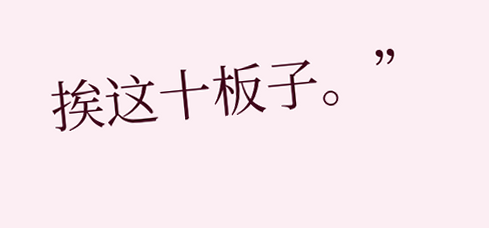挨这十板子。”